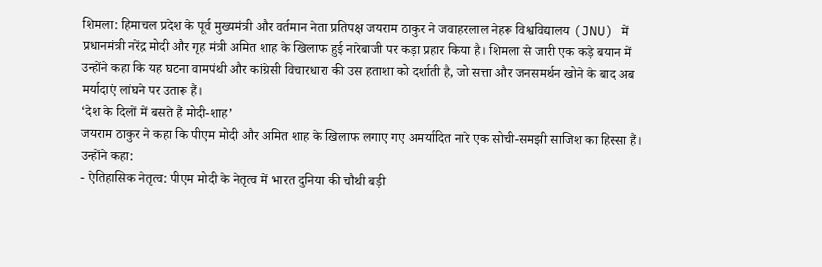शिमला: हिमाचल प्रदेश के पूर्व मुख्यमंत्री और वर्तमान नेता प्रतिपक्ष जयराम ठाकुर ने जवाहरलाल नेहरू विश्वविद्यालय (JNU) में प्रधानमंत्री नरेंद्र मोदी और गृह मंत्री अमित शाह के खिलाफ हुई नारेबाजी पर कड़ा प्रहार किया है। शिमला से जारी एक कड़े बयान में उन्होंने कहा कि यह घटना वामपंथी और कांग्रेसी विचारधारा की उस हताशा को दर्शाती है, जो सत्ता और जनसमर्थन खोने के बाद अब मर्यादाएं लांघने पर उतारू हैं।
‘देश के दिलों में बसते हैं मोदी-शाह’
जयराम ठाकुर ने कहा कि पीएम मोदी और अमित शाह के खिलाफ लगाए गए अमर्यादित नारे एक सोची-समझी साजिश का हिस्सा हैं। उन्होंने कहा:
- ऐतिहासिक नेतृत्व: पीएम मोदी के नेतृत्व में भारत दुनिया की चौथी बड़ी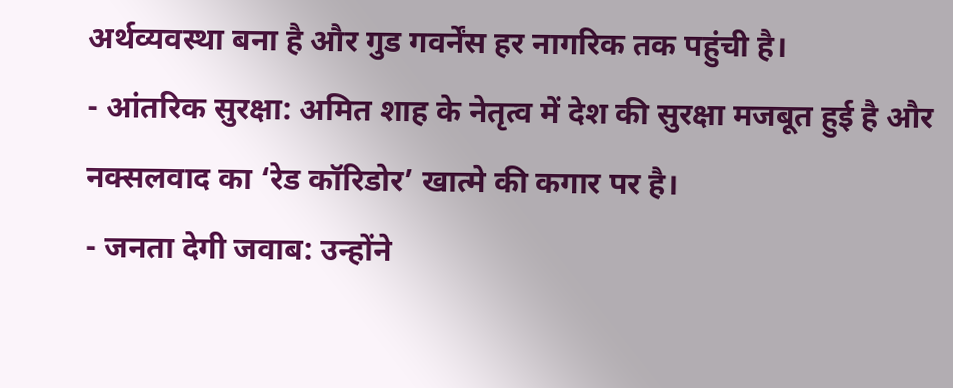अर्थव्यवस्था बना है और गुड गवर्नेंस हर नागरिक तक पहुंची है।
- आंतरिक सुरक्षा: अमित शाह के नेतृत्व में देश की सुरक्षा मजबूत हुई है और नक्सलवाद का ‘रेड कॉरिडोर’ खात्मे की कगार पर है।
- जनता देगी जवाब: उन्होंने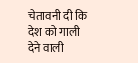चेतावनी दी कि देश को गाली देने वाली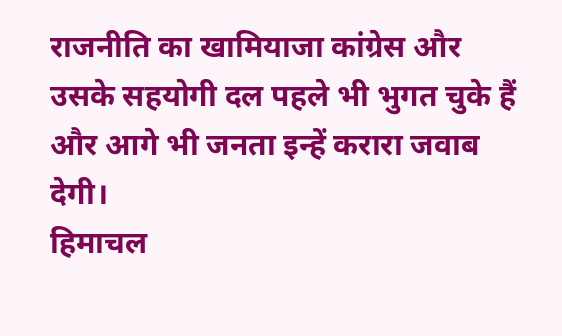राजनीति का खामियाजा कांग्रेस और उसके सहयोगी दल पहले भी भुगत चुके हैं और आगे भी जनता इन्हें करारा जवाब देगी।
हिमाचल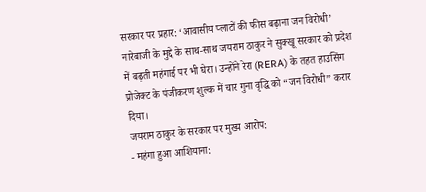सरकार पर प्रहार: ‘आवासीय प्लाटों की फीस बढ़ाना जन विरोधी’
नारेबाजी के मुद्दे के साथ-साथ जयराम ठाकुर ने सुक्खू सरकार को प्रदेश में बढ़ती महंगाई पर भी घेरा। उन्होंने रेरा (RERA) के तहत हाउसिंग प्रोजेक्ट के पंजीकरण शुल्क में चार गुना वृद्धि को “जन विरोधी” करार दिया।
जयराम ठाकुर के सरकार पर मुख्य आरोप:
- महंगा हुआ आशियाना: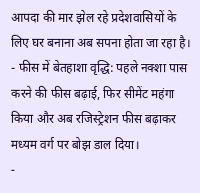आपदा की मार झेल रहे प्रदेशवासियों के लिए घर बनाना अब सपना होता जा रहा है।
- फीस में बेतहाशा वृद्धि: पहले नक्शा पास करने की फीस बढ़ाई, फिर सीमेंट महंगा किया और अब रजिस्ट्रेशन फीस बढ़ाकर मध्यम वर्ग पर बोझ डाल दिया।
-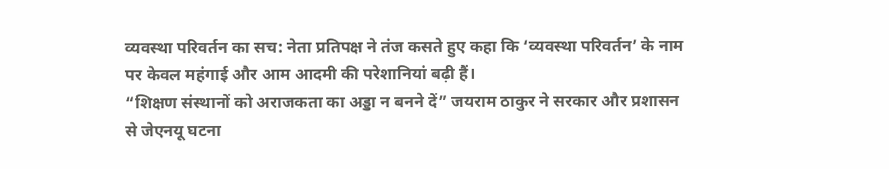व्यवस्था परिवर्तन का सच: नेता प्रतिपक्ष ने तंज कसते हुए कहा कि ‘व्यवस्था परिवर्तन’ के नाम पर केवल महंगाई और आम आदमी की परेशानियां बढ़ी हैं।
“शिक्षण संस्थानों को अराजकता का अड्डा न बनने दें” जयराम ठाकुर ने सरकार और प्रशासन से जेएनयू घटना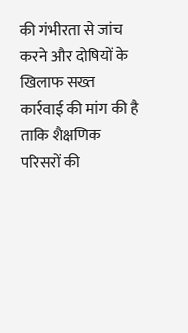की गंभीरता से जांच करने और दोषियों के खिलाफ सख्त कार्रवाई की मांग की है ताकि शैक्षणिक परिसरों की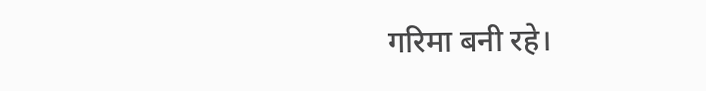गरिमा बनी रहे।